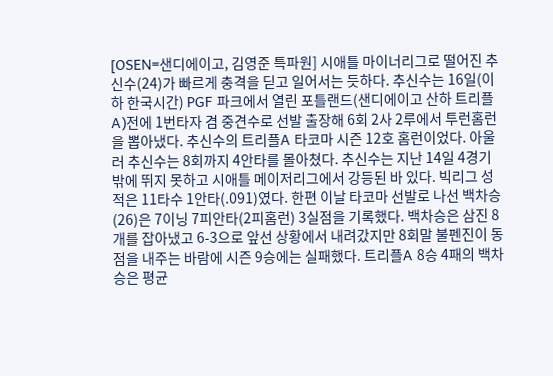[OSEN=샌디에이고, 김영준 특파원] 시애틀 마이너리그로 떨어진 추신수(24)가 빠르게 충격을 딛고 일어서는 듯하다. 추신수는 16일(이하 한국시간) PGF 파크에서 열린 포틀랜드(샌디에이고 산하 트리플A)전에 1번타자 겸 중견수로 선발 출장해 6회 2사 2루에서 투런홈런을 뽑아냈다. 추신수의 트리플A 타코마 시즌 12호 홈런이었다. 아울러 추신수는 8회까지 4안타를 몰아쳤다. 추신수는 지난 14일 4경기밖에 뛰지 못하고 시애틀 메이저리그에서 강등된 바 있다. 빅리그 성적은 11타수 1안타(.091)였다. 한편 이날 타코마 선발로 나선 백차승(26)은 7이닝 7피안타(2피홈런) 3실점을 기록했다. 백차승은 삼진 8개를 잡아냈고 6-3으로 앞선 상황에서 내려갔지만 8회말 불펜진이 동점을 내주는 바람에 시즌 9승에는 실패했다. 트리플A 8승 4패의 백차승은 평균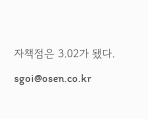자책점은 3.02가 됐다. sgoi@osen.co.kr